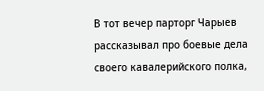В тот вечер парторг Чарыев рассказывал про боевые дела своего кавалерийского полка,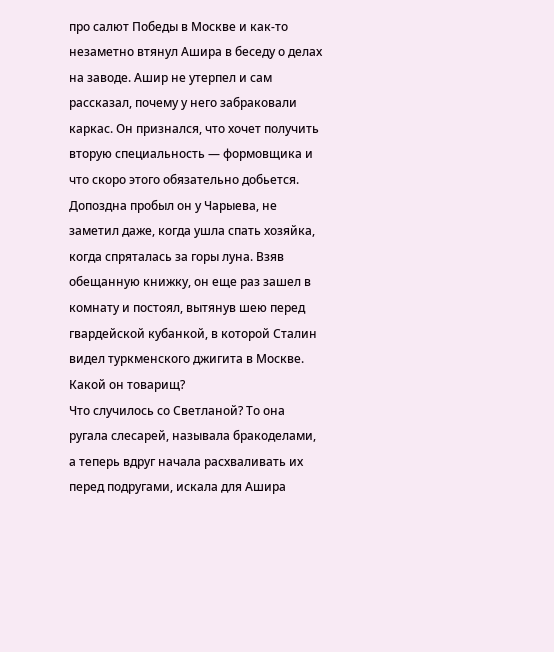про салют Победы в Москве и как-то незаметно втянул Ашира в беседу о делах на заводе. Ашир не утерпел и сам рассказал, почему у него забраковали каркас. Он признался, что хочет получить вторую специальность — формовщика и что скоро этого обязательно добьется.
Допоздна пробыл он у Чарыева, не заметил даже, когда ушла спать хозяйка, когда спряталась за горы луна. Взяв обещанную книжку, он еще раз зашел в комнату и постоял, вытянув шею перед гвардейской кубанкой, в которой Сталин видел туркменского джигита в Москве.
Какой он товарищ?
Что случилось со Светланой? То она ругала слесарей, называла бракоделами, а теперь вдруг начала расхваливать их перед подругами, искала для Ашира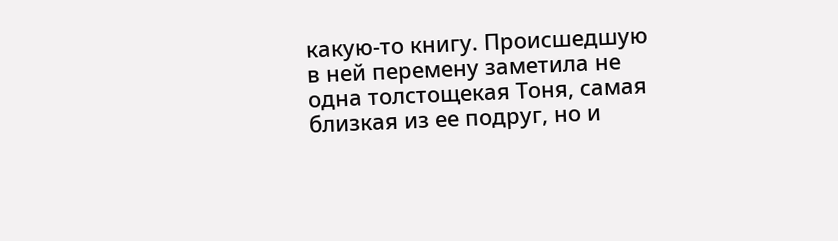какую-то книгу. Происшедшую в ней перемену заметила не одна толстощекая Тоня, самая близкая из ее подруг, но и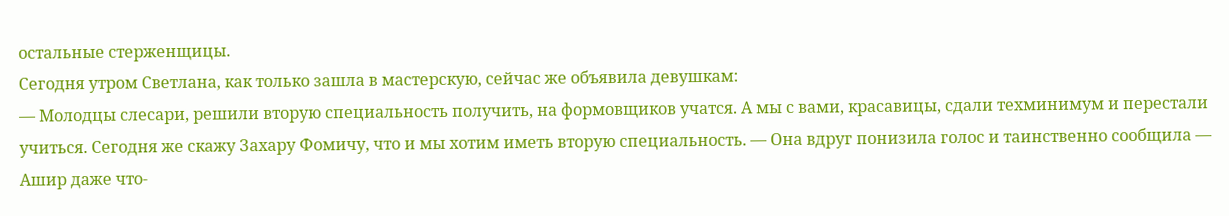остальные стерженщицы.
Сегодня утром Светлана, как только зашла в мастерскую, сейчас же объявила девушкам:
— Молодцы слесари, решили вторую специальность получить, на формовщиков учатся. А мы с вами, красавицы, сдали техминимум и перестали учиться. Сегодня же скажу Захару Фомичу, что и мы хотим иметь вторую специальность. — Она вдруг понизила голос и таинственно сообщила — Ашир даже что-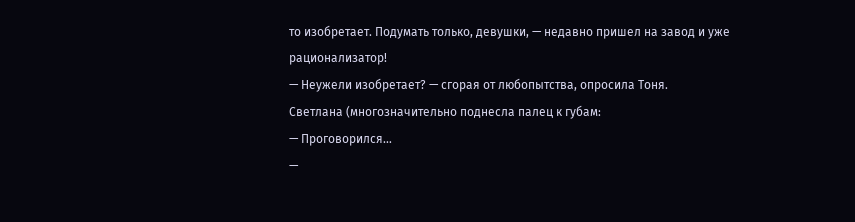то изобретает. Подумать только, девушки, — недавно пришел на завод и уже рационализатор!
— Неужели изобретает? — сгорая от любопытства, опросила Тоня.
Светлана (многозначительно поднесла палец к губам:
— Проговорился…
—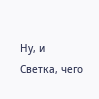Ну, и Светка, чего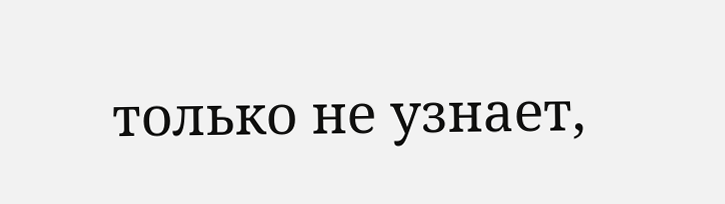только не узнает,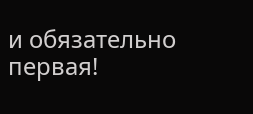и обязательно первая!